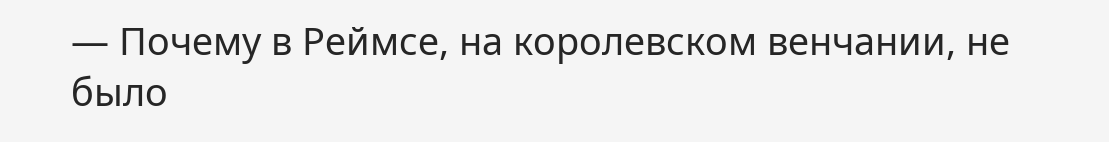— Почему в Реймсе, на королевском венчании, не было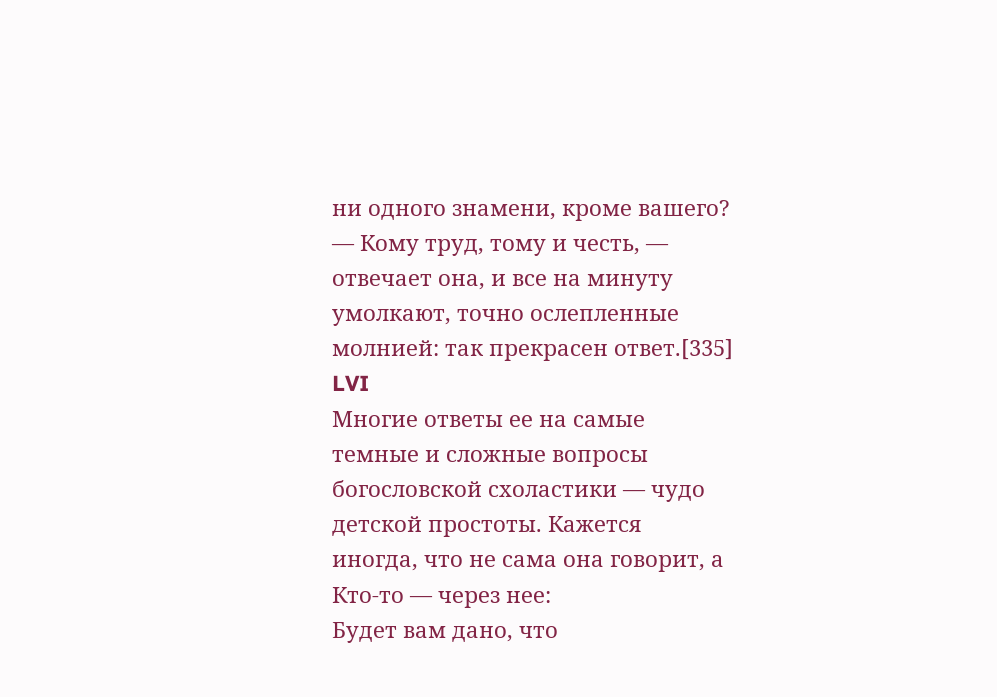ни одного знамени, кроме вашего?
— Кому труд, тому и честь, — отвечает она, и все на минуту умолкают, точно ослепленные молнией: так прекрасен ответ.[335]
LVI
Многие ответы ее на самые темные и сложные вопросы богословской схоластики — чудо детской простоты. Кажется иногда, что не сама она говорит, а Кто-то — через нее:
Будет вам дано, что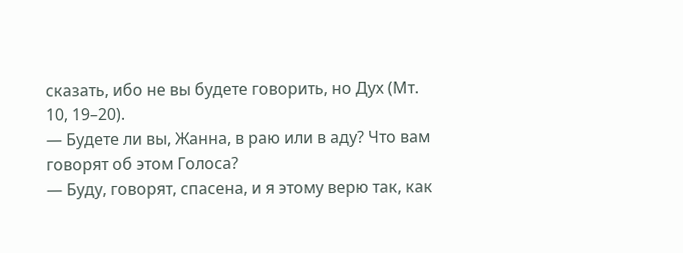сказать, ибо не вы будете говорить, но Дух (Мт. 10, 19–20).
— Будете ли вы, Жанна, в раю или в аду? Что вам говорят об этом Голоса?
— Буду, говорят, спасена, и я этому верю так, как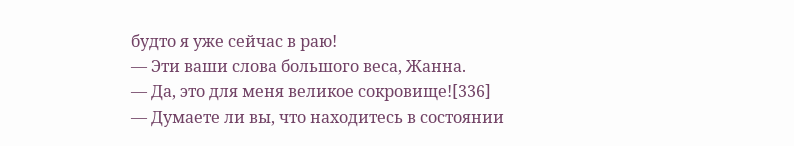будто я уже сейчас в раю!
— Эти ваши слова большого веса, Жанна.
— Да, это для меня великое сокровище![336]
— Думаете ли вы, что находитесь в состоянии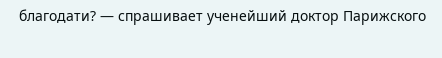благодати? — спрашивает ученейший доктор Парижского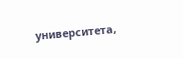университета,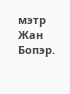мэтр Жан Бопэр.